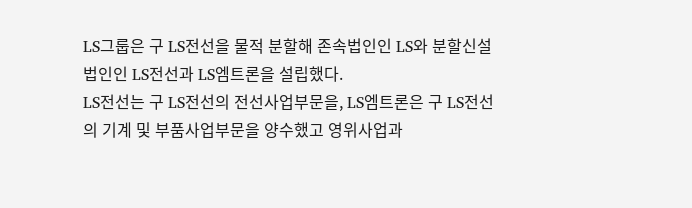LS그룹은 구 LS전선을 물적 분할해 존속법인인 LS와 분할신설 법인인 LS전선과 LS엠트론을 설립했다.
LS전선는 구 LS전선의 전선사업부문을, LS엠트론은 구 LS전선의 기계 및 부품사업부문을 양수했고 영위사업과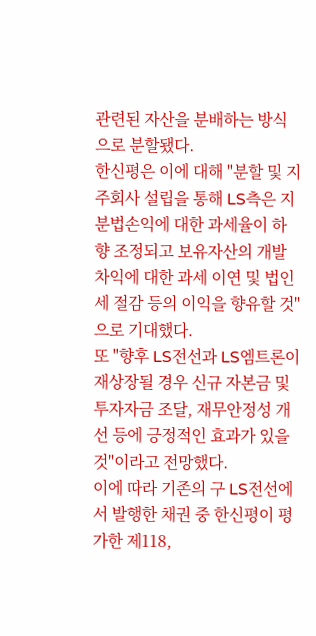관련된 자산을 분배하는 방식으로 분할됐다.
한신평은 이에 대해 "분할 및 지주회사 설립을 통해 LS측은 지분법손익에 대한 과세율이 하향 조정되고 보유자산의 개발차익에 대한 과세 이연 및 법인세 절감 등의 이익을 향유할 것"으로 기대했다.
또 "향후 LS전선과 LS엠트론이 재상장될 경우 신규 자본금 및 투자자금 조달, 재무안정성 개선 등에 긍정적인 효과가 있을 것"이라고 전망했다.
이에 따라 기존의 구 LS전선에서 발행한 채권 중 한신평이 평가한 제118,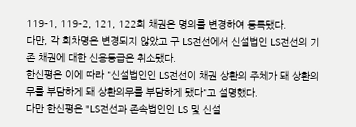119-1, 119-2, 121, 122회 채권은 명의를 변경하여 등록됐다.
다만, 각 회차명은 변경되지 않았고 구 LS전선에서 신설법인 LS전선의 기존 채권에 대한 신용등급은 취소됐다.
한신평은 이에 따라 "신설법인인 LS전선이 채권 상환의 주체가 돼 상환의무를 부담하게 돼 상환의무를 부담하게 됐다"고 설명했다.
다만 한신평은 "LS전선과 존속법인인 LS 및 신설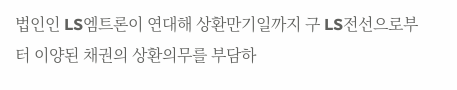법인인 LS엠트론이 연대해 상환만기일까지 구 LS전선으로부터 이양된 채권의 상환의무를 부담하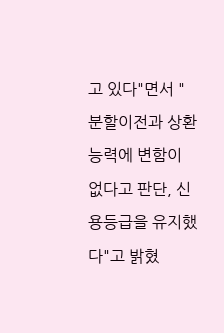고 있다"면서 "분할이전과 상환능력에 변함이 없다고 판단, 신용등급을 유지했다"고 밝혔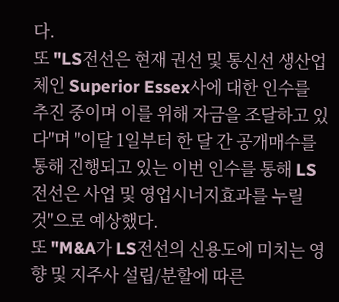다.
또 "LS전선은 현재 권선 및 통신선 생산업체인 Superior Essex사에 대한 인수를 추진 중이며 이를 위해 자금을 조달하고 있다"며 "이달 1일부터 한 달 간 공개매수를 통해 진행되고 있는 이번 인수를 통해 LS전선은 사업 및 영업시너지효과를 누릴 것"으로 예상했다.
또 "M&A가 LS전선의 신용도에 미치는 영향 및 지주사 설립/분할에 따른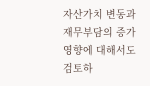자산가치 변동과 재무부담의 증가 영향에 대해서도 검토하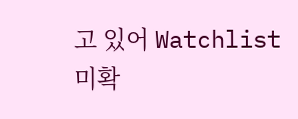고 있어 Watchlist 미확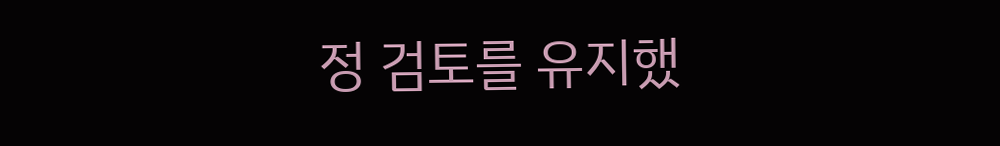정 검토를 유지했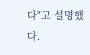다"고 설명했다.